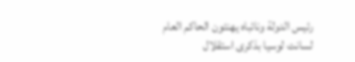رئيس الدولة ونائباه يهنئون الحاكم العام لسانت لوسيا بذكرى استقلال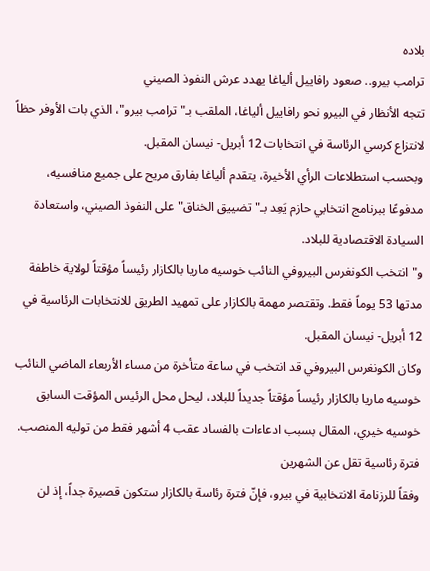بلاده
ترامب بيرو.. صعود رافاييل ألياغا يهدد عرش النفوذ الصيني
تتجه الأنظار في البيرو نحو رافاييل ألياغا، الملقب بـ"ترامب بيرو"، الذي بات الأوفر حظاً لانتزاع كرسي الرئاسة في انتخابات 12 أبريل- نيسان المقبل.
وبحسب استطلاعات الرأي الأخيرة، يتقدم ألياغا بفارق مريح على جميع منافسيه، مدفوعًا ببرنامج انتخابي حازم يَعِد بـ"تضييق الخناق" على النفوذ الصيني، واستعادة السيادة الاقتصادية للبلاد.
و"انتخب الكونغرس البيروفي النائب خوسيه ماريا بالكازار رئيساً مؤقتاً لولاية خاطفة مدتها 53 يوماً فقط. وتقتصر مهمة بالكازار على تمهيد الطريق للانتخابات الرئاسية في 12 أبريل- نيسان المقبل.
وكان الكونغرس البيروفي قد انتخب في ساعة متأخرة من مساء الأربعاء الماضي النائب خوسيه ماريا بالكازار رئيساً مؤقتاً جديداً للبلاد، ليحل محل الرئيس المؤقت السابق خوسيه خيري، المقال بسبب ادعاءات بالفساد عقب 4 أشهر فقط من توليه المنصب.
فترة رئاسية تقل عن الشهرين
وفقاً للرزنامة الانتخابية في بيرو، فإنّ فترة رئاسة بالكازار ستكون قصيرة جداً، إذ لن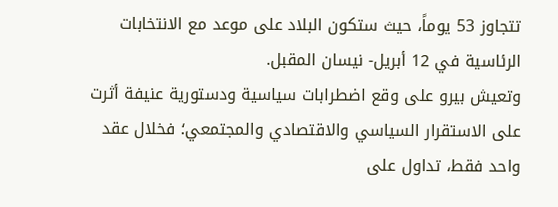تتجاوز 53 يوماً، حيث ستكون البلاد على موعد مع الانتخابات الرئاسية في 12 أبريل- نيسان المقبل.
وتعيش بيرو على وقع اضطرابات سياسية ودستورية عنيفة أثرت على الاستقرار السياسي والاقتصادي والمجتمعي؛ فخلال عقد واحد فقط، تداول على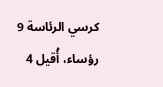كرسي الرئاسة 9 رؤساء، أُقيل 4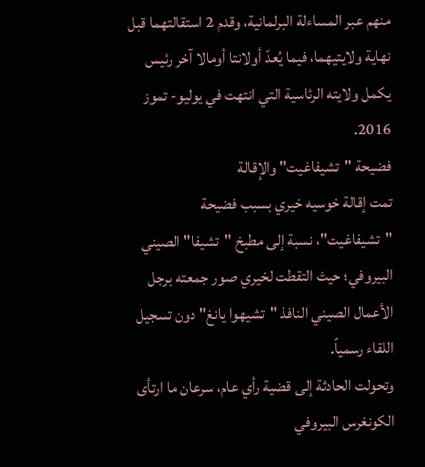منهم عبر المساءلة البرلمانية، وقدم 2 استقالتهما قبل نهاية ولايتيهما، فيما يُعدّ أولانتا أومالا آخر رئيس يكمل ولايته الرئاسية التي انتهت في يوليو- تموز 2016.
فضيحة "تشيفاغيت" والإقالة
تمت إقالة خوسيه خيري بسبب فضيحة "تشيفاغيت"، نسبة إلى مطبخ "تشيفا" الصيني البيروفي؛ حيث التقطت لخيري صور جمعته برجل الأعمال الصيني النافذ "تشيهوا يانغ" دون تسجيل اللقاء رسمياً.
وتحولت الحادثة إلى قضية رأي عام، سرعان ما ارتأى الكونغرس البيروفي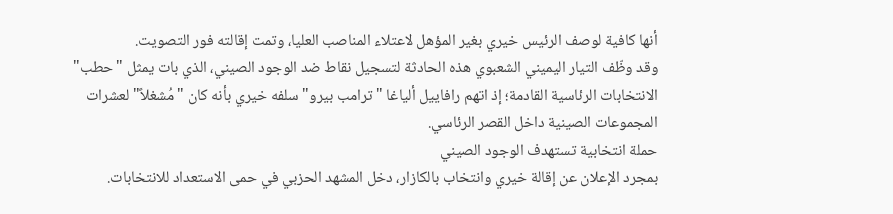أنها كافية لوصف الرئيس خيري بغير المؤهل لاعتلاء المناصب العليا، وتمت إقالته فور التصويت.
وقد وظّف التيار اليميني الشعبوي هذه الحادثة لتسجيل نقاط ضد الوجود الصيني، الذي بات يمثل "حطب" الانتخابات الرئاسية القادمة؛ إذ اتهم رافاييل ألياغا "ترامب بيرو" سلفه خيري بأنه كان "مُشغلاً" لعشرات المجموعات الصينية داخل القصر الرئاسي.
حملة انتخابية تستهدف الوجود الصيني
بمجرد الإعلان عن إقالة خيري وانتخاب بالكازار، دخل المشهد الحزبي في حمى الاستعداد للانتخابات.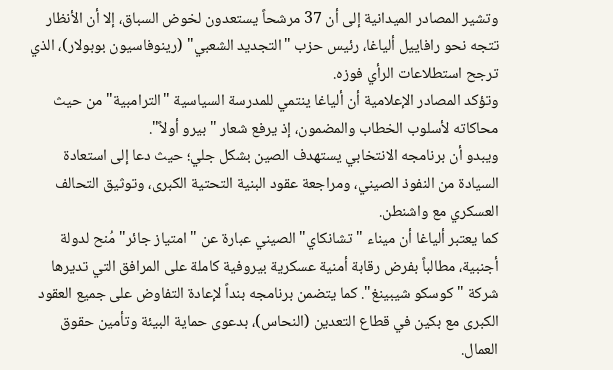وتشير المصادر الميدانية إلى أن 37 مرشحاً يستعدون لخوض السباق، إلا أن الأنظار تتجه نحو رافاييل ألياغا، رئيس حزب "التجديد الشعبي" (رينوفاسيون بوبولار)، الذي ترجح استطلاعات الرأي فوزه.
وتؤكد المصادر الإعلامية أن ألياغا ينتمي للمدرسة السياسية "الترامبية" من حيث محاكاته لأسلوب الخطاب والمضمون، إذ يرفع شعار "بيرو أولاً".
ويبدو أن برنامجه الانتخابي يستهدف الصين بشكل جلي؛ حيث دعا إلى استعادة السيادة من النفوذ الصيني، ومراجعة عقود البنية التحتية الكبرى، وتوثيق التحالف العسكري مع واشنطن.
كما يعتبر ألياغا أن ميناء "تشانكاي" الصيني عبارة عن "امتياز جائر" مُنح لدولة أجنبية، مطالباً بفرض رقابة أمنية عسكرية بيروفية كاملة على المرافق التي تديرها شركة "كوسكو شيبينغ". كما يتضمن برنامجه بنداً لإعادة التفاوض على جميع العقود الكبرى مع بكين في قطاع التعدين (النحاس)، بدعوى حماية البيئة وتأمين حقوق العمال.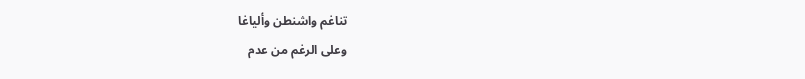تناغم واشنطن وألياغا
وعلى الرغم من عدم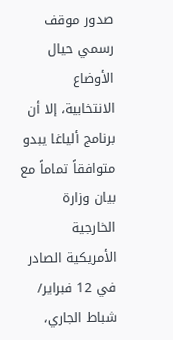صدور موقف رسمي حيال الأوضاع الانتخابية، إلا أن برنامج ألياغا يبدو متوافقاً تماماً مع بيان وزارة الخارجية الأمريكية الصادر في 12 فبراير/ شباط الجاري،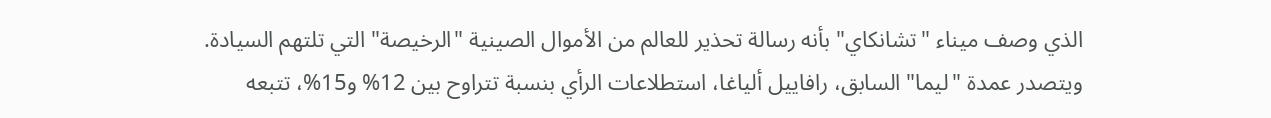الذي وصف ميناء "تشانكاي" بأنه رسالة تحذير للعالم من الأموال الصينية "الرخيصة" التي تلتهم السيادة.
ويتصدر عمدة "ليما" السابق، رافاييل ألياغا، استطلاعات الرأي بنسبة تتراوح بين 12% و15%، تتبعه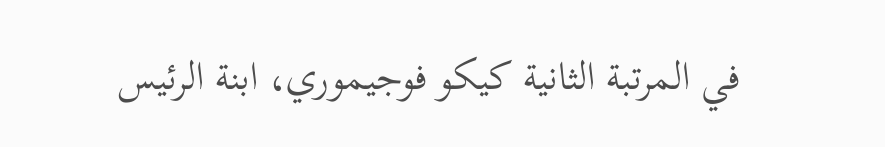في المرتبة الثانية كيكو فوجيموري، ابنة الرئيس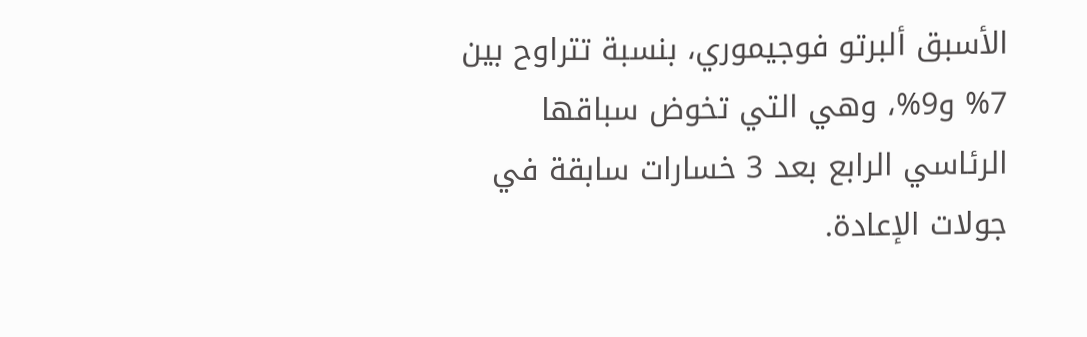الأسبق ألبرتو فوجيموري، بنسبة تتراوح بين 7% و9%، وهي التي تخوض سباقها الرئاسي الرابع بعد 3 خسارات سابقة في جولات الإعادة.